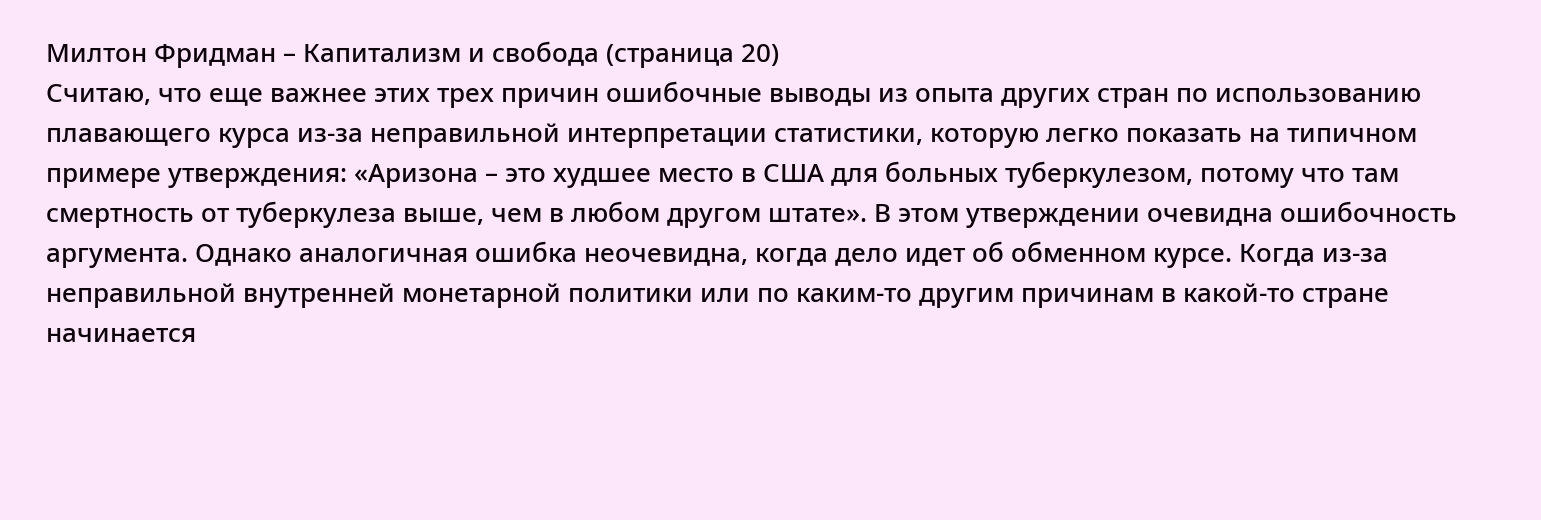Милтон Фридман – Капитализм и свобода (страница 20)
Считаю, что еще важнее этих трех причин ошибочные выводы из опыта других стран по использованию плавающего курса из-за неправильной интерпретации статистики, которую легко показать на типичном примере утверждения: «Аризона – это худшее место в США для больных туберкулезом, потому что там смертность от туберкулеза выше, чем в любом другом штате». В этом утверждении очевидна ошибочность аргумента. Однако аналогичная ошибка неочевидна, когда дело идет об обменном курсе. Когда из-за неправильной внутренней монетарной политики или по каким-то другим причинам в какой-то стране начинается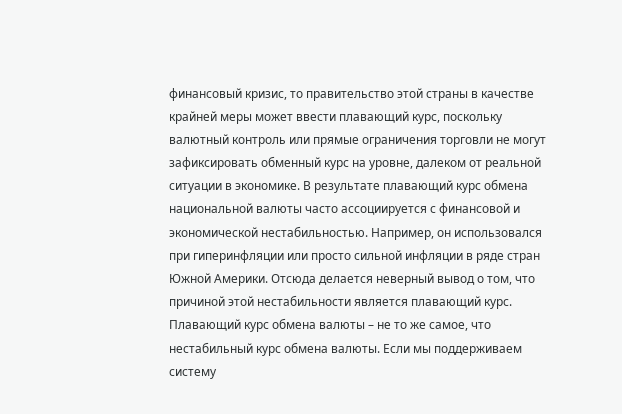финансовый кризис, то правительство этой страны в качестве крайней меры может ввести плавающий курс, поскольку валютный контроль или прямые ограничения торговли не могут зафиксировать обменный курс на уровне, далеком от реальной ситуации в экономике. В результате плавающий курс обмена национальной валюты часто ассоциируется с финансовой и экономической нестабильностью. Например, он использовался при гиперинфляции или просто сильной инфляции в ряде стран Южной Америки. Отсюда делается неверный вывод о том, что причиной этой нестабильности является плавающий курс.
Плавающий курс обмена валюты – не то же самое, что нестабильный курс обмена валюты. Если мы поддерживаем систему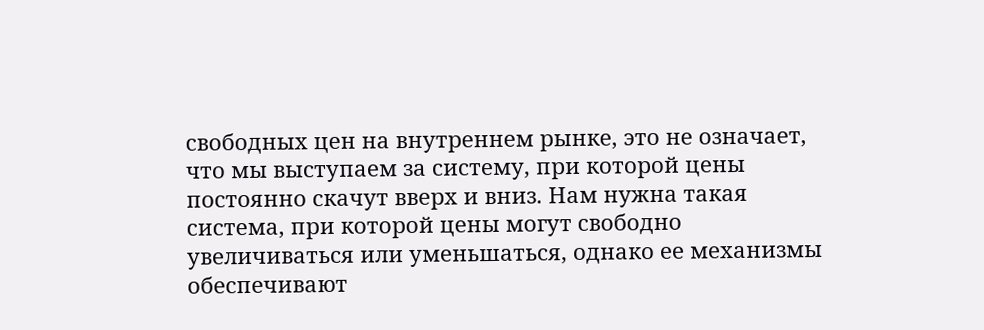свободных цен на внутреннем рынке, это не означает, что мы выступаем за систему, при которой цены постоянно скачут вверх и вниз. Нам нужна такая система, при которой цены могут свободно увеличиваться или уменьшаться, однако ее механизмы обеспечивают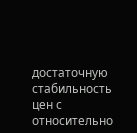достаточную стабильность цен с относительно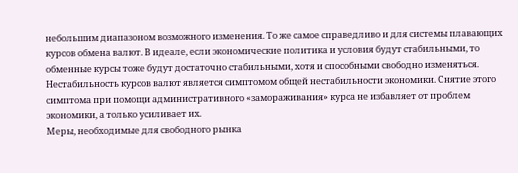небольшим диапазоном возможного изменения. То же самое справедливо и для системы плавающих курсов обмена валют. В идеале, если экономические политика и условия будут стабильными, то обменные курсы тоже будут достаточно стабильными, хотя и способными свободно изменяться. Нестабильность курсов валют является симптомом общей нестабильности экономики. Снятие этого симптома при помощи административного «замораживания» курса не избавляет от проблем экономики, а только усиливает их.
Меры, необходимые для свободного рынка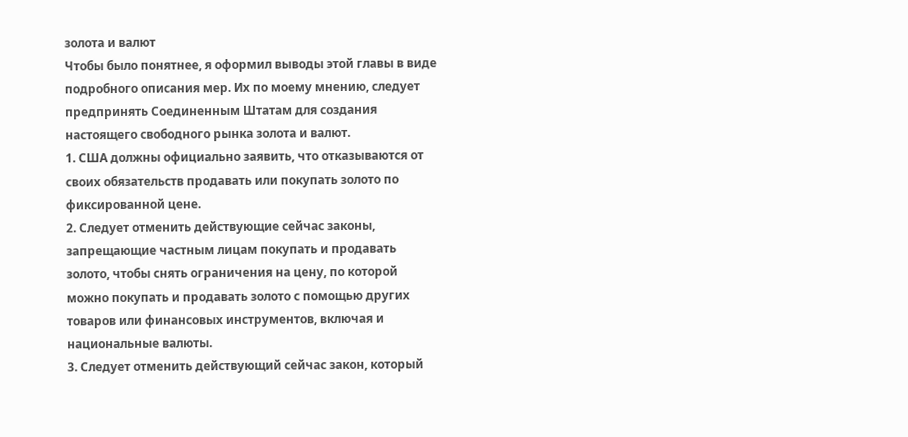золота и валют
Чтобы было понятнее, я оформил выводы этой главы в виде подробного описания мер. Их по моему мнению, следует предпринять Соединенным Штатам для создания настоящего свободного рынка золота и валют.
1. США должны официально заявить, что отказываются от своих обязательств продавать или покупать золото по фиксированной цене.
2. Следует отменить действующие сейчас законы, запрещающие частным лицам покупать и продавать золото, чтобы снять ограничения на цену, по которой можно покупать и продавать золото с помощью других товаров или финансовых инструментов, включая и национальные валюты.
3. Следует отменить действующий сейчас закон, который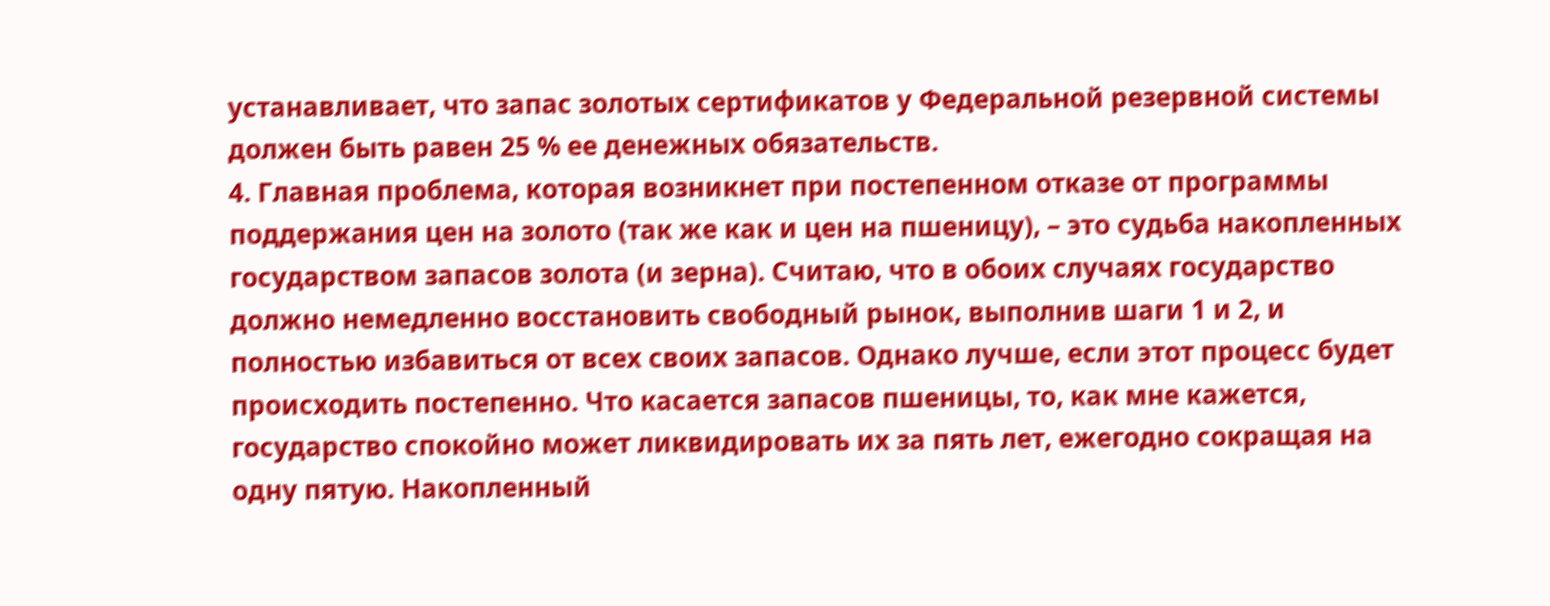устанавливает, что запас золотых сертификатов у Федеральной резервной системы должен быть равен 25 % ее денежных обязательств.
4. Главная проблема, которая возникнет при постепенном отказе от программы поддержания цен на золото (так же как и цен на пшеницу), – это судьба накопленных государством запасов золота (и зерна). Считаю, что в обоих случаях государство должно немедленно восстановить свободный рынок, выполнив шаги 1 и 2, и полностью избавиться от всех своих запасов. Однако лучше, если этот процесс будет происходить постепенно. Что касается запасов пшеницы, то, как мне кажется, государство спокойно может ликвидировать их за пять лет, ежегодно сокращая на одну пятую. Накопленный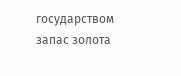государством запас золота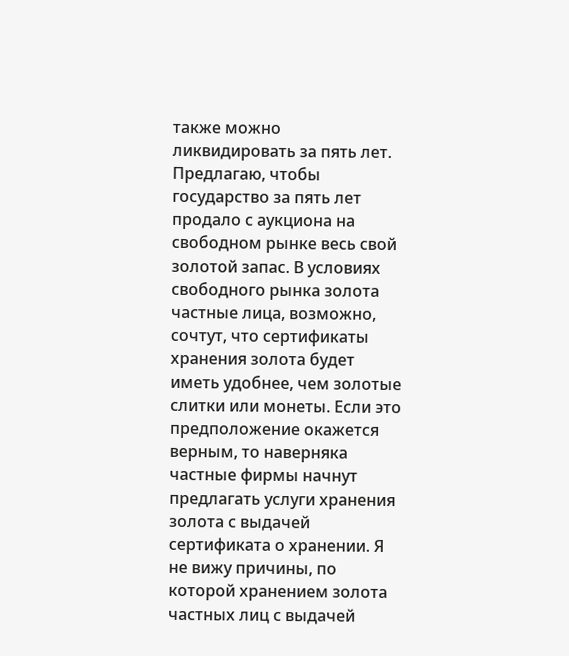также можно ликвидировать за пять лет. Предлагаю, чтобы государство за пять лет продало с аукциона на свободном рынке весь свой золотой запас. В условиях свободного рынка золота частные лица, возможно, сочтут, что сертификаты хранения золота будет иметь удобнее, чем золотые слитки или монеты. Если это предположение окажется верным, то наверняка частные фирмы начнут предлагать услуги хранения золота с выдачей сертификата о хранении. Я не вижу причины, по которой хранением золота частных лиц с выдачей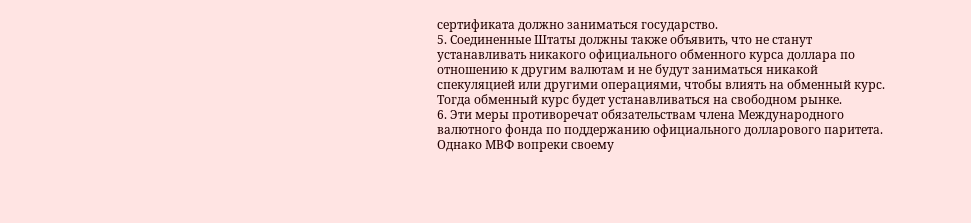сертификата должно заниматься государство.
5. Соединенные Штаты должны также объявить, что не станут устанавливать никакого официального обменного курса доллара по отношению к другим валютам и не будут заниматься никакой спекуляцией или другими операциями, чтобы влиять на обменный курс. Тогда обменный курс будет устанавливаться на свободном рынке.
6. Эти меры противоречат обязательствам члена Международного валютного фонда по поддержанию официального долларового паритета. Однако МВФ вопреки своему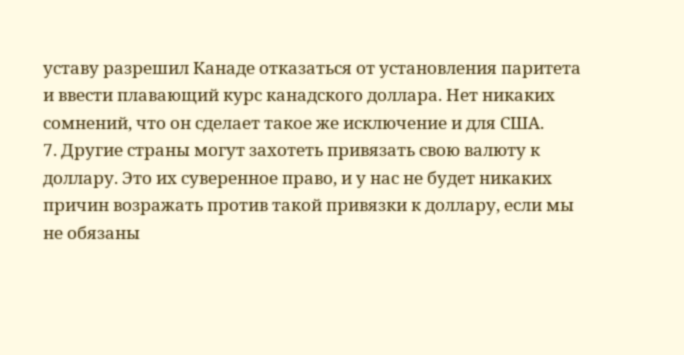уставу разрешил Канаде отказаться от установления паритета и ввести плавающий курс канадского доллара. Нет никаких сомнений, что он сделает такое же исключение и для США.
7. Другие страны могут захотеть привязать свою валюту к доллару. Это их суверенное право, и у нас не будет никаких причин возражать против такой привязки к доллару, если мы не обязаны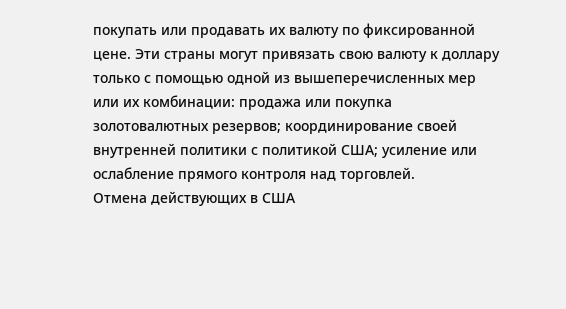покупать или продавать их валюту по фиксированной цене. Эти страны могут привязать свою валюту к доллару только с помощью одной из вышеперечисленных мер или их комбинации: продажа или покупка золотовалютных резервов; координирование своей внутренней политики с политикой США; усиление или ослабление прямого контроля над торговлей.
Отмена действующих в США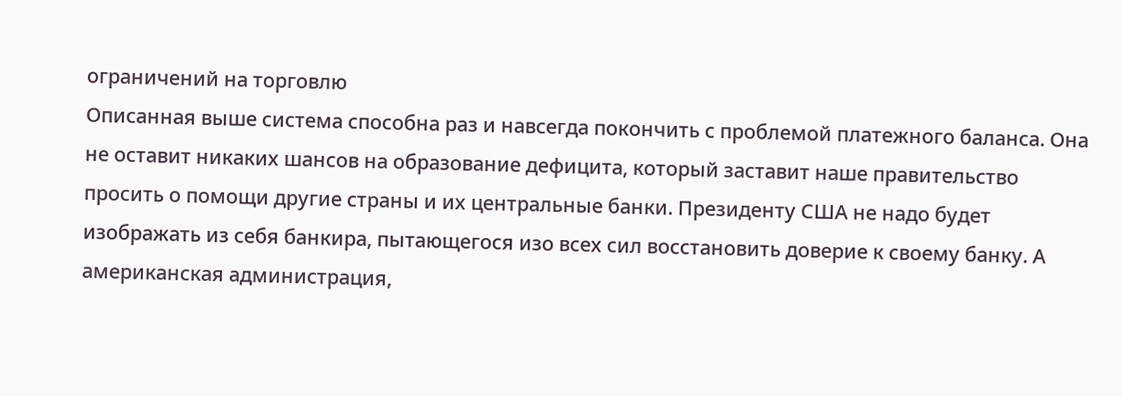ограничений на торговлю
Описанная выше система способна раз и навсегда покончить с проблемой платежного баланса. Она не оставит никаких шансов на образование дефицита, который заставит наше правительство просить о помощи другие страны и их центральные банки. Президенту США не надо будет изображать из себя банкира, пытающегося изо всех сил восстановить доверие к своему банку. А американская администрация,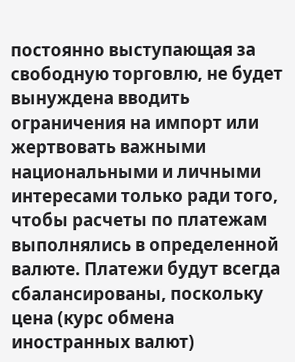постоянно выступающая за свободную торговлю, не будет вынуждена вводить ограничения на импорт или жертвовать важными национальными и личными интересами только ради того, чтобы расчеты по платежам выполнялись в определенной валюте. Платежи будут всегда сбалансированы, поскольку цена (курс обмена иностранных валют)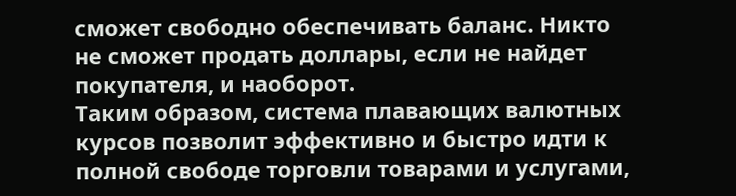сможет свободно обеспечивать баланс. Никто не сможет продать доллары, если не найдет покупателя, и наоборот.
Таким образом, система плавающих валютных курсов позволит эффективно и быстро идти к полной свободе торговли товарами и услугами,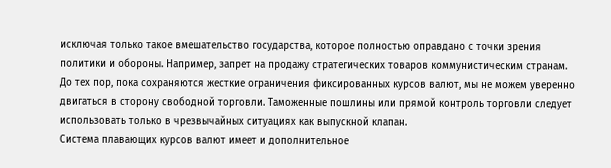исключая только такое вмешательство государства, которое полностью оправдано с точки зрения политики и обороны. Например, запрет на продажу стратегических товаров коммунистическим странам. До тех пор, пока сохраняются жесткие ограничения фиксированных курсов валют, мы не можем уверенно двигаться в сторону свободной торговли. Таможенные пошлины или прямой контроль торговли следует использовать только в чрезвычайных ситуациях как выпускной клапан.
Система плавающих курсов валют имеет и дополнительное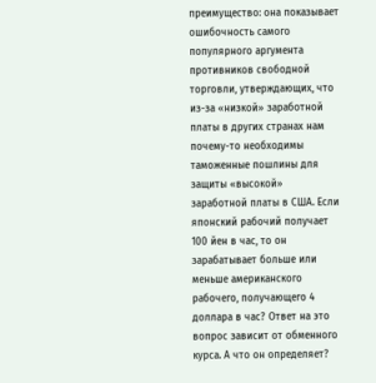преимущество: она показывает ошибочность самого популярного аргумента противников свободной торговли, утверждающих, что из-за «низкой» заработной платы в других странах нам почему-то необходимы таможенные пошлины для защиты «высокой» заработной платы в США. Если японский рабочий получает 100 йен в час, то он зарабатывает больше или меньше американского рабочего, получающего 4 доллара в час? Ответ на это вопрос зависит от обменного курса. А что он определяет?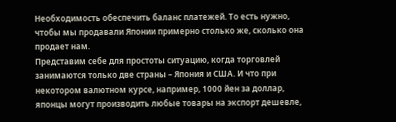Необходимость обеспечить баланс платежей. То есть нужно, чтобы мы продавали Японии примерно столько же, сколько она продает нам.
Представим себе для простоты ситуацию, когда торговлей занимаются только две страны – Япония и США. И что при некотором валютном курсе, например, 1000 йен за доллар, японцы могут производить любые товары на экспорт дешевле,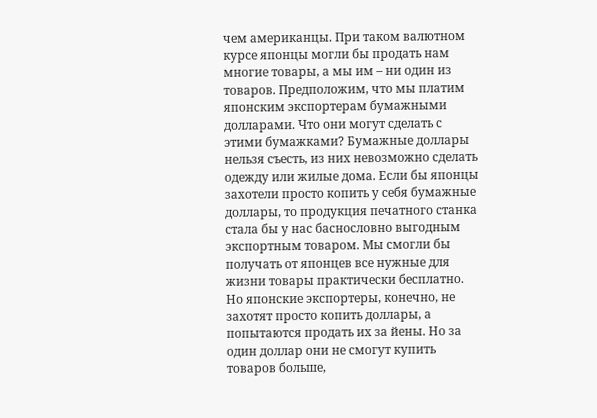чем американцы. При таком валютном курсе японцы могли бы продать нам многие товары, а мы им – ни один из товаров. Предположим, что мы платим японским экспортерам бумажными долларами. Что они могут сделать с этими бумажками? Бумажные доллары нельзя съесть, из них невозможно сделать одежду или жилые дома. Если бы японцы захотели просто копить у себя бумажные доллары, то продукция печатного станка стала бы у нас баснословно выгодным экспортным товаром. Мы смогли бы получать от японцев все нужные для жизни товары практически бесплатно.
Но японские экспортеры, конечно, не захотят просто копить доллары, а попытаются продать их за йены. Но за один доллар они не смогут купить товаров больше,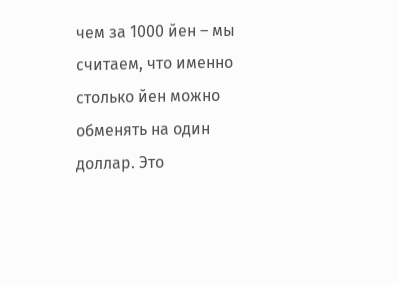чем за 1000 йен – мы считаем, что именно столько йен можно обменять на один доллар. Это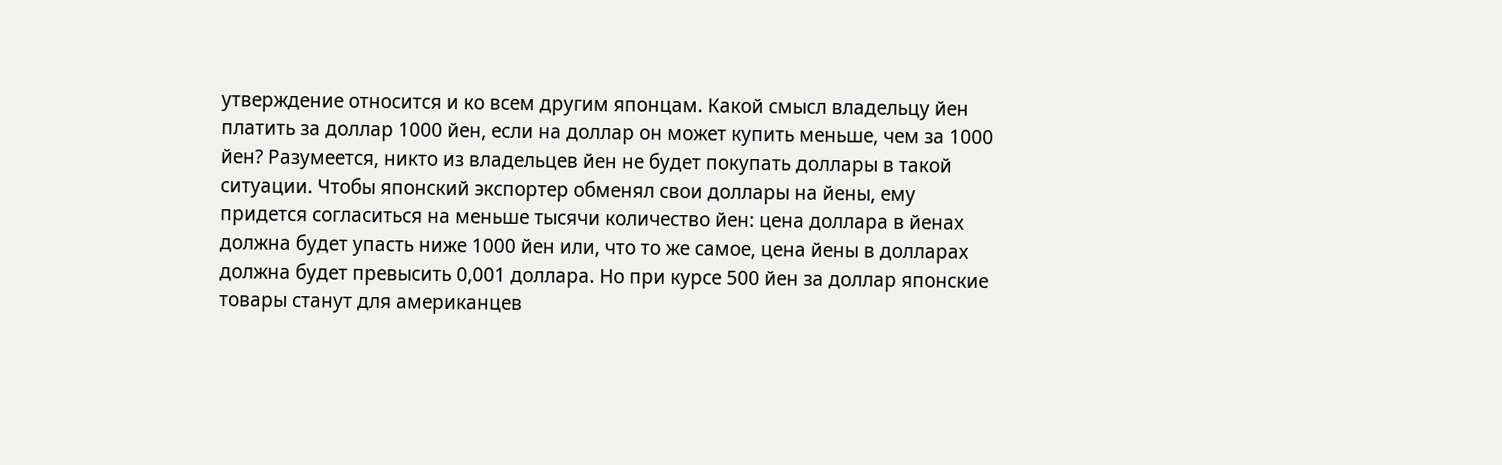утверждение относится и ко всем другим японцам. Какой смысл владельцу йен платить за доллар 1000 йен, если на доллар он может купить меньше, чем за 1000 йен? Разумеется, никто из владельцев йен не будет покупать доллары в такой ситуации. Чтобы японский экспортер обменял свои доллары на йены, ему придется согласиться на меньше тысячи количество йен: цена доллара в йенах должна будет упасть ниже 1000 йен или, что то же самое, цена йены в долларах должна будет превысить 0,001 доллара. Но при курсе 500 йен за доллар японские товары станут для американцев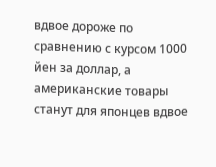вдвое дороже по сравнению с курсом 1000 йен за доллар, а американские товары станут для японцев вдвое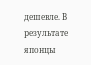дешевле. В результате японцы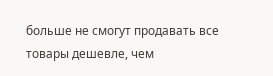больше не смогут продавать все товары дешевле, чем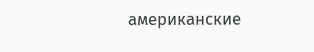американские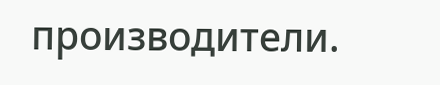производители.